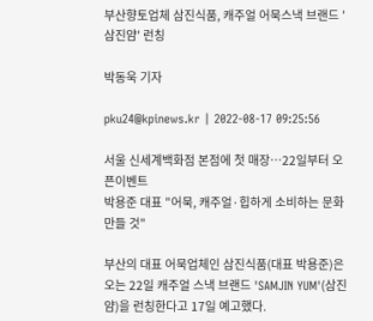부산향토업체 삼진식품, 캐주얼 어묵스낵 브랜드 '삼진얌' 런칭

박동욱 기자

pku24@kpinews.kr | 2022-08-17 09:25:56

서울 신세계백화점 본점에 첫 매장…22일부터 오픈이벤트
박용준 대표 "어묵, 캐주얼·힙하게 소비하는 문화 만들 것"

부산의 대표 어묵업체인 삼진식품(대표 박용준)은 오는 22일 캐주얼 스낵 브랜드 'SAMJIN YUM'(삼진얌)을 런칭한다고 17일 예고했다.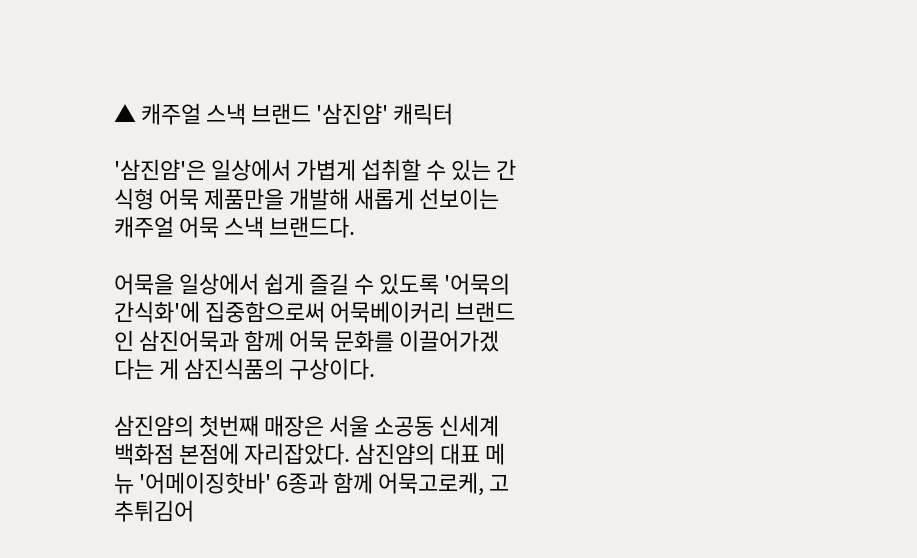▲ 캐주얼 스낵 브랜드 '삼진얌' 캐릭터

'삼진얌'은 일상에서 가볍게 섭취할 수 있는 간식형 어묵 제품만을 개발해 새롭게 선보이는 캐주얼 어묵 스낵 브랜드다.

어묵을 일상에서 쉽게 즐길 수 있도록 '어묵의 간식화'에 집중함으로써 어묵베이커리 브랜드인 삼진어묵과 함께 어묵 문화를 이끌어가겠다는 게 삼진식품의 구상이다.

삼진얌의 첫번째 매장은 서울 소공동 신세계백화점 본점에 자리잡았다. 삼진얌의 대표 메뉴 '어메이징핫바' 6종과 함께 어묵고로케, 고추튀김어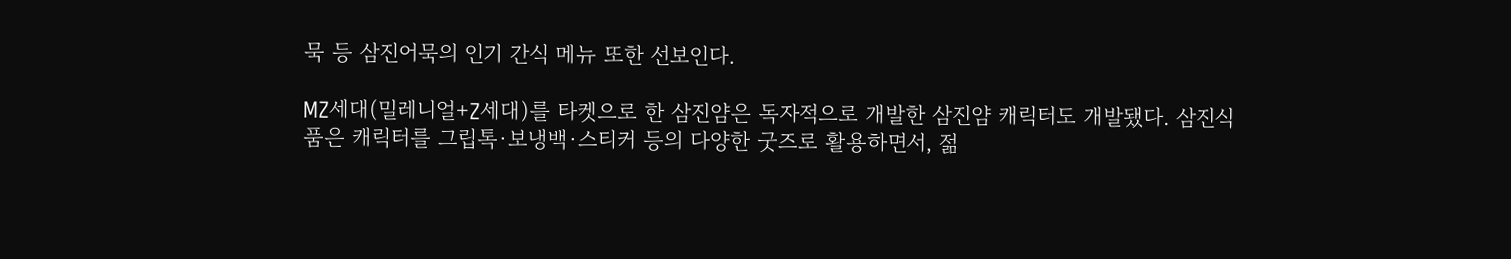묵 등 삼진어묵의 인기 간식 메뉴 또한 선보인다.

MZ세대(밀레니얼+Z세대)를 타켓으로 한 삼진얌은 독자적으로 개발한 삼진얌 캐릭터도 개발됐다. 삼진식품은 캐릭터를 그립톡·보냉백·스티커 등의 다양한 굿즈로 활용하면서, 젊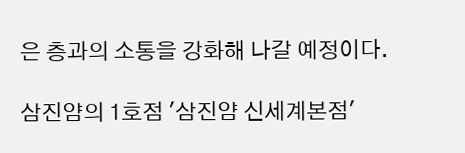은 층과의 소통을 강화해 나갈 예정이다.

삼진얌의 1호점 '삼진얌 신세계본점'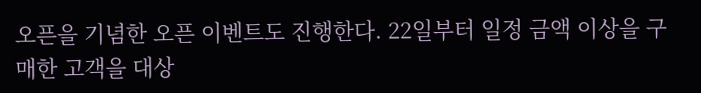오픈을 기념한 오픈 이벤트도 진행한다. 22일부터 일정 금액 이상을 구매한 고객을 대상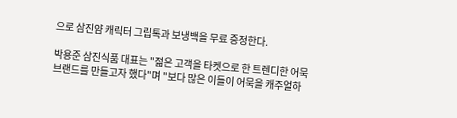으로 삼진얌 캐릭터 그립톡과 보냉백을 무료 증정한다.

박용준 삼진식품 대표는 "젊은 고객을 타켓으로 한 트렌디한 어묵 브랜드를 만들고자 했다"며 "보다 많은 이들이 어묵을 캐주얼하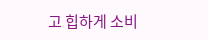고 힙하게 소비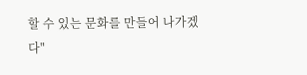할 수 있는 문화를 만들어 나가겠다"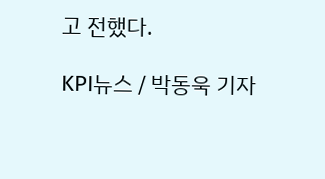고 전했다.

KPI뉴스 / 박동욱 기자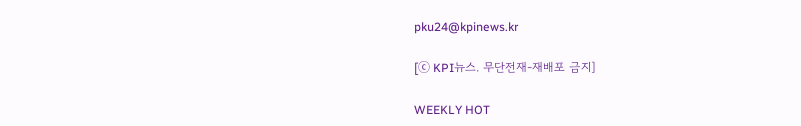pku24@kpinews.kr

[ⓒ KPI뉴스. 무단전재-재배포 금지]

WEEKLY HOT